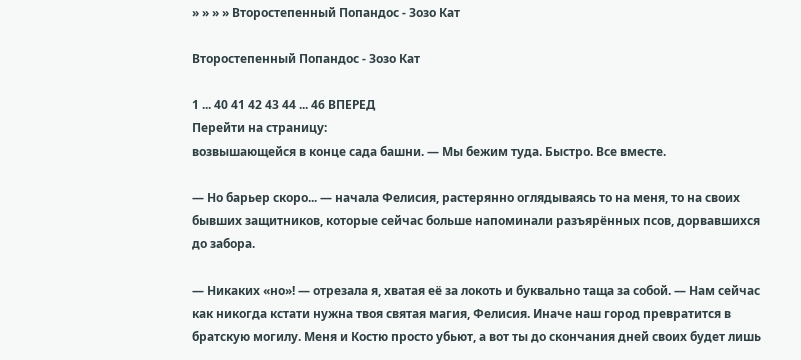» » » » Второстепенный Попандос - Зозо Кат

Второстепенный Попандос - Зозо Кат

1 ... 40 41 42 43 44 ... 46 ВПЕРЕД
Перейти на страницу:
возвышающейся в конце сада башни. — Мы бежим туда. Быстро. Все вместе.

— Но барьер скоро... — начала Фелисия, растерянно оглядываясь то на меня, то на своих бывших защитников, которые сейчас больше напоминали разъярённых псов, дорвавшихся до забора.

— Никаких «но»! — отрезала я, хватая её за локоть и буквально таща за собой. — Нам сейчас как никогда кстати нужна твоя святая магия, Фелисия. Иначе наш город превратится в братскую могилу. Меня и Костю просто убьют, а вот ты до скончания дней своих будет лишь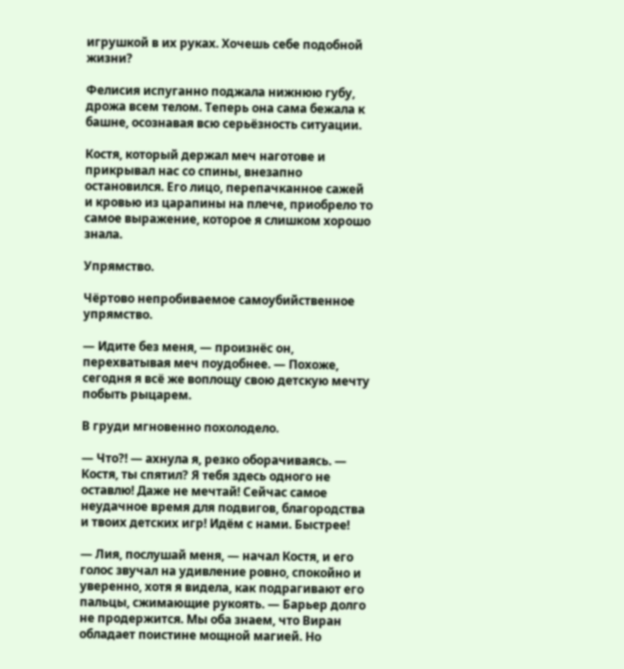игрушкой в их руках. Хочешь себе подобной жизни?

Фелисия испуганно поджала нижнюю губу, дрожа всем телом. Теперь она сама бежала к башне, осознавая всю серьёзность ситуации.

Костя, который держал меч наготове и прикрывал нас со спины, внезапно остановился. Его лицо, перепачканное сажей и кровью из царапины на плече, приобрело то самое выражение, которое я слишком хорошо знала.

Упрямство.

Чёртово непробиваемое самоубийственное упрямство.

— Идите без меня, — произнёс он, перехватывая меч поудобнее. — Похоже, сегодня я всё же воплощу свою детскую мечту побыть рыцарем.

В груди мгновенно похолодело.

— Что?! — ахнула я, резко оборачиваясь. — Костя, ты спятил? Я тебя здесь одного не оставлю! Даже не мечтай! Сейчас самое неудачное время для подвигов, благородства и твоих детских игр! Идём с нами. Быстрее!

— Лия, послушай меня, — начал Костя, и его голос звучал на удивление ровно, спокойно и уверенно, хотя я видела, как подрагивают его пальцы, сжимающие рукоять. — Барьер долго не продержится. Мы оба знаем, что Виран обладает поистине мощной магией. Но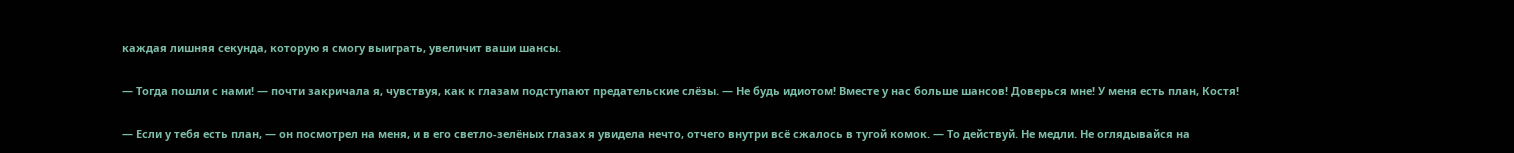каждая лишняя секунда, которую я смогу выиграть, увеличит ваши шансы.

— Тогда пошли с нами! — почти закричала я, чувствуя, как к глазам подступают предательские слёзы. — Не будь идиотом! Вместе у нас больше шансов! Доверься мне! У меня есть план, Костя!

— Если у тебя есть план, — он посмотрел на меня, и в его светло-зелёных глазах я увидела нечто, отчего внутри всё сжалось в тугой комок. — То действуй. Не медли. Не оглядывайся на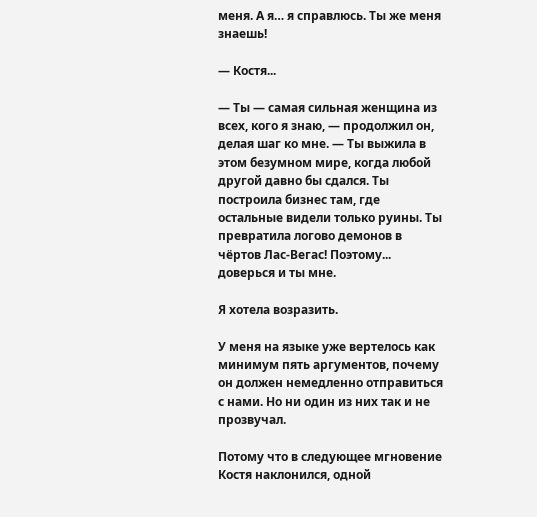меня. А я… я справлюсь. Ты же меня знаешь!

— Костя...

— Ты — самая сильная женщина из всех, кого я знаю, — продолжил он, делая шаг ко мне. — Ты выжила в этом безумном мире, когда любой другой давно бы сдался. Ты построила бизнес там, где остальные видели только руины. Ты превратила логово демонов в чёртов Лас-Вегас! Поэтому... доверься и ты мне.

Я хотела возразить.

У меня на языке уже вертелось как минимум пять аргументов, почему он должен немедленно отправиться с нами. Но ни один из них так и не прозвучал.

Потому что в следующее мгновение Костя наклонился, одной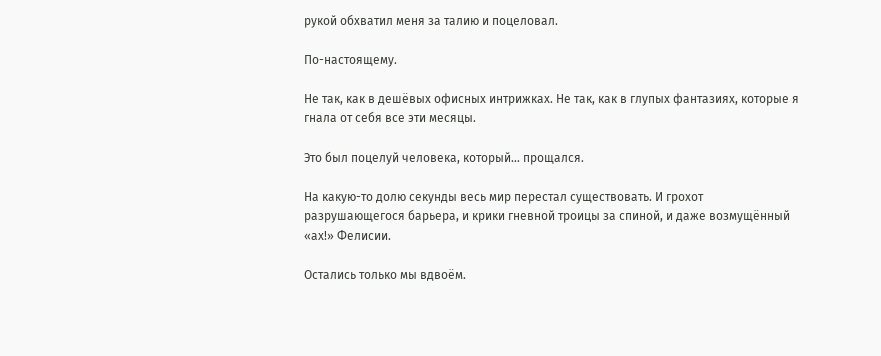рукой обхватил меня за талию и поцеловал.

По-настоящему.

Не так, как в дешёвых офисных интрижках. Не так, как в глупых фантазиях, которые я гнала от себя все эти месяцы.

Это был поцелуй человека, который… прощался.

На какую-то долю секунды весь мир перестал существовать. И грохот разрушающегося барьера, и крики гневной троицы за спиной, и даже возмущённый «ах!» Фелисии.

Остались только мы вдвоём.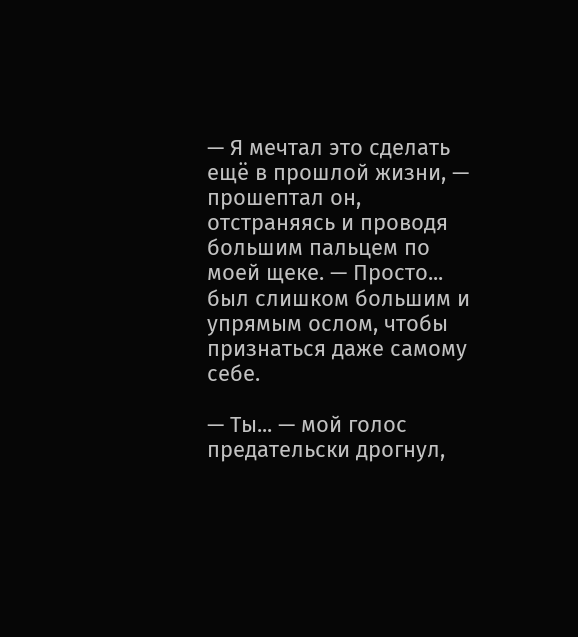— Я мечтал это сделать ещё в прошлой жизни, — прошептал он, отстраняясь и проводя большим пальцем по моей щеке. — Просто... был слишком большим и упрямым ослом, чтобы признаться даже самому себе.

— Ты... — мой голос предательски дрогнул,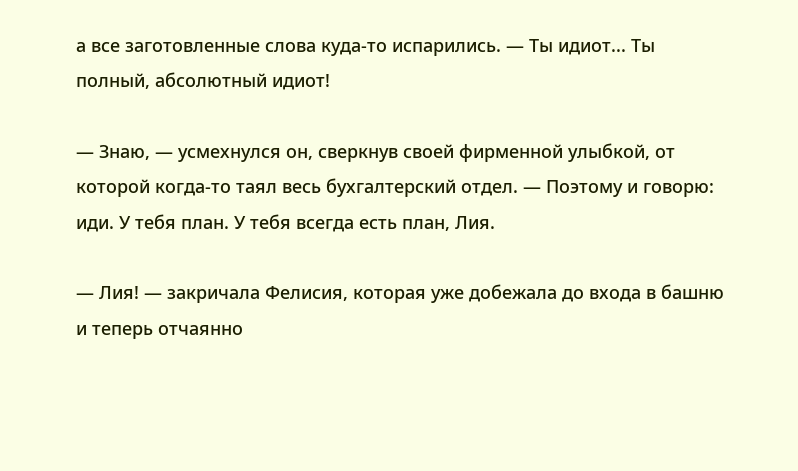а все заготовленные слова куда-то испарились. — Ты идиот... Ты полный, абсолютный идиот!

— Знаю, — усмехнулся он, сверкнув своей фирменной улыбкой, от которой когда-то таял весь бухгалтерский отдел. — Поэтому и говорю: иди. У тебя план. У тебя всегда есть план, Лия.

— Лия! — закричала Фелисия, которая уже добежала до входа в башню и теперь отчаянно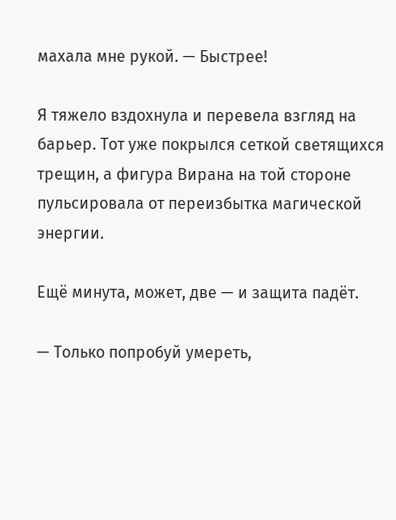махала мне рукой. — Быстрее!

Я тяжело вздохнула и перевела взгляд на барьер. Тот уже покрылся сеткой светящихся трещин, а фигура Вирана на той стороне пульсировала от переизбытка магической энергии.

Ещё минута, может, две — и защита падёт.

— Только попробуй умереть,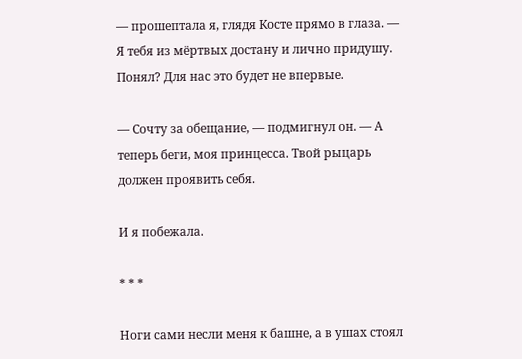— прошептала я, глядя Косте прямо в глаза. — Я тебя из мёртвых достану и лично придушу. Понял? Для нас это будет не впервые.

— Сочту за обещание, — подмигнул он. — А теперь беги, моя принцесса. Твой рыцарь должен проявить себя.

И я побежала.

* * *

Ноги сами несли меня к башне, а в ушах стоял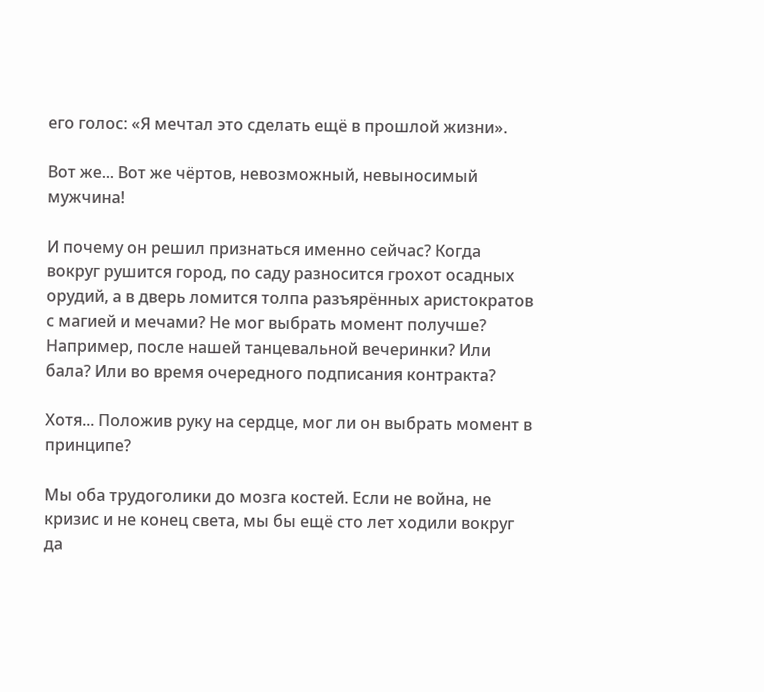его голос: «Я мечтал это сделать ещё в прошлой жизни».

Вот же... Вот же чёртов, невозможный, невыносимый мужчина!

И почему он решил признаться именно сейчас? Когда вокруг рушится город, по саду разносится грохот осадных орудий, а в дверь ломится толпа разъярённых аристократов с магией и мечами? Не мог выбрать момент получше? Например, после нашей танцевальной вечеринки? Или бала? Или во время очередного подписания контракта?

Хотя... Положив руку на сердце, мог ли он выбрать момент в принципе?

Мы оба трудоголики до мозга костей. Если не война, не кризис и не конец света, мы бы ещё сто лет ходили вокруг да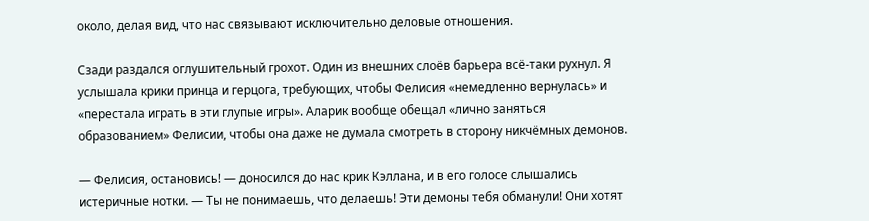около, делая вид, что нас связывают исключительно деловые отношения.

Сзади раздался оглушительный грохот. Один из внешних слоёв барьера всё-таки рухнул. Я услышала крики принца и герцога, требующих, чтобы Фелисия «немедленно вернулась» и «перестала играть в эти глупые игры». Аларик вообще обещал «лично заняться образованием» Фелисии, чтобы она даже не думала смотреть в сторону никчёмных демонов.

— Фелисия, остановись! — доносился до нас крик Кэллана, и в его голосе слышались истеричные нотки. — Ты не понимаешь, что делаешь! Эти демоны тебя обманули! Они хотят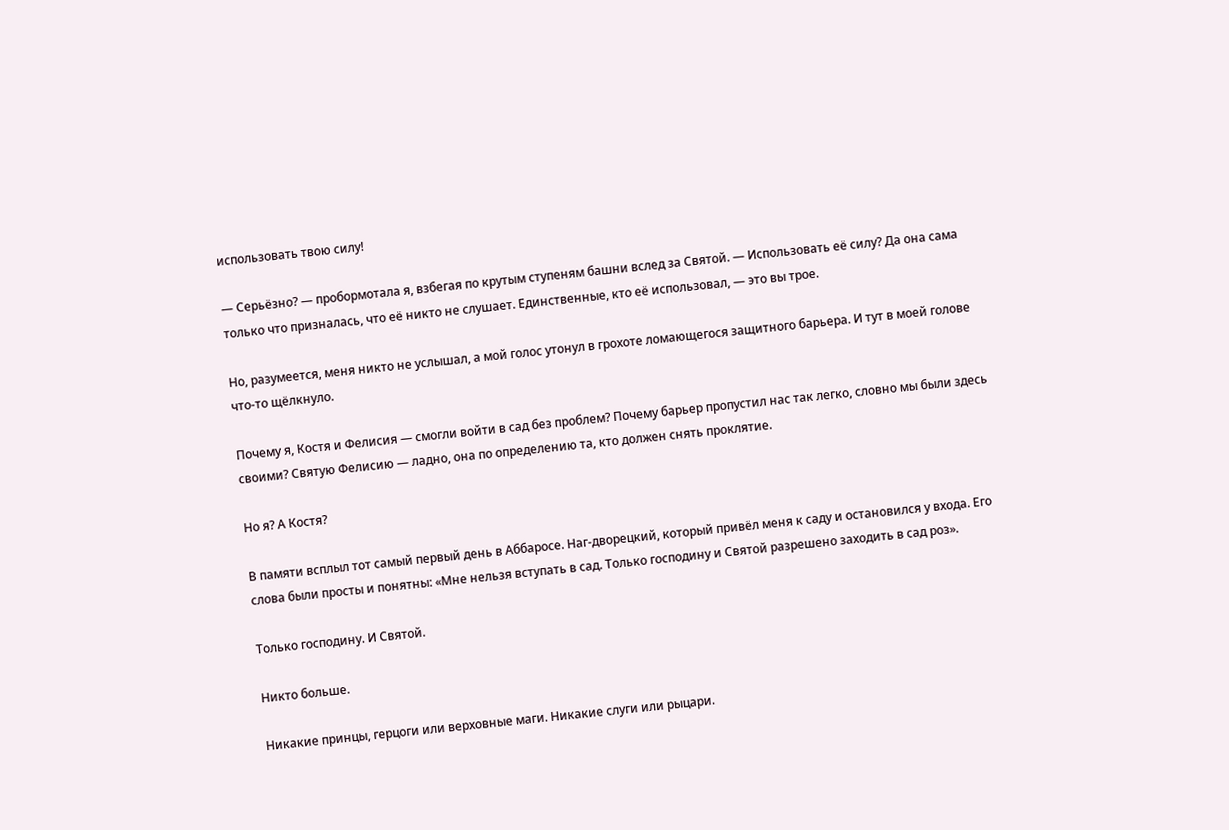использовать твою силу!

— Серьёзно? — пробормотала я, взбегая по крутым ступеням башни вслед за Святой. — Использовать её силу? Да она сама только что призналась, что её никто не слушает. Единственные, кто её использовал, — это вы трое.

Но, разумеется, меня никто не услышал, а мой голос утонул в грохоте ломающегося защитного барьера. И тут в моей голове что-то щёлкнуло.

Почему я, Костя и Фелисия — смогли войти в сад без проблем? Почему барьер пропустил нас так легко, словно мы были здесь своими? Святую Фелисию — ладно, она по определению та, кто должен снять проклятие.

Но я? А Костя?

В памяти всплыл тот самый первый день в Аббаросе. Наг-дворецкий, который привёл меня к саду и остановился у входа. Его слова были просты и понятны: «Мне нельзя вступать в сад. Только господину и Святой разрешено заходить в сад роз».

Только господину. И Святой.

Никто больше.

Никакие принцы, герцоги или верховные маги. Никакие слуги или рыцари.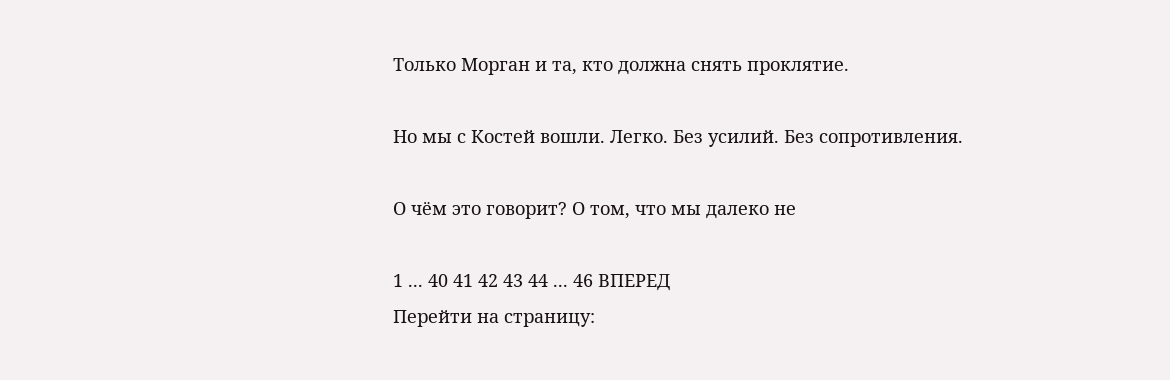Только Морган и та, кто должна снять проклятие.

Но мы с Костей вошли. Легко. Без усилий. Без сопротивления.

О чём это говорит? О том, что мы далеко не

1 ... 40 41 42 43 44 ... 46 ВПЕРЕД
Перейти на страницу: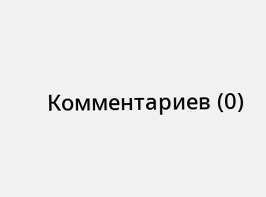Комментариев (0)